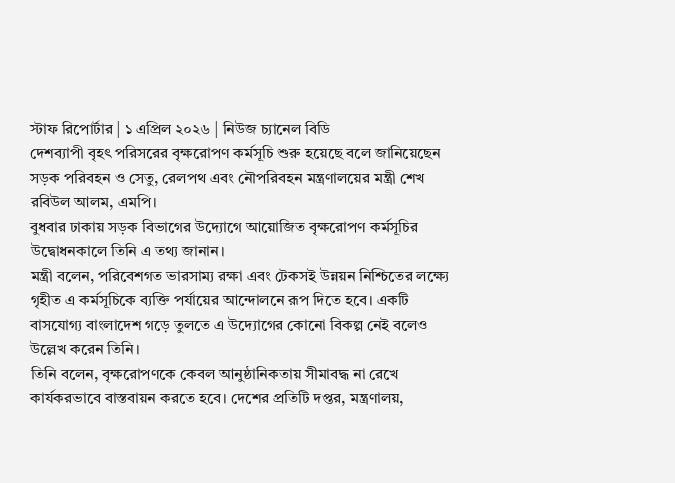স্টাফ রিপোর্টার | ১ এপ্রিল ২০২৬ | নিউজ চ্যানেল বিডি
দেশব্যাপী বৃহৎ পরিসরের বৃক্ষরোপণ কর্মসূচি শুরু হয়েছে বলে জানিয়েছেন সড়ক পরিবহন ও সেতু, রেলপথ এবং নৌপরিবহন মন্ত্রণালয়ের মন্ত্রী শেখ রবিউল আলম, এমপি।
বুধবার ঢাকায় সড়ক বিভাগের উদ্যোগে আয়োজিত বৃক্ষরোপণ কর্মসূচির উদ্বোধনকালে তিনি এ তথ্য জানান।
মন্ত্রী বলেন, পরিবেশগত ভারসাম্য রক্ষা এবং টেকসই উন্নয়ন নিশ্চিতের লক্ষ্যে গৃহীত এ কর্মসূচিকে ব্যক্তি পর্যায়ের আন্দোলনে রূপ দিতে হবে। একটি বাসযোগ্য বাংলাদেশ গড়ে তুলতে এ উদ্যোগের কোনো বিকল্প নেই বলেও উল্লেখ করেন তিনি।
তিনি বলেন, বৃক্ষরোপণকে কেবল আনুষ্ঠানিকতায় সীমাবদ্ধ না রেখে কার্যকরভাবে বাস্তবায়ন করতে হবে। দেশের প্রতিটি দপ্তর, মন্ত্রণালয়,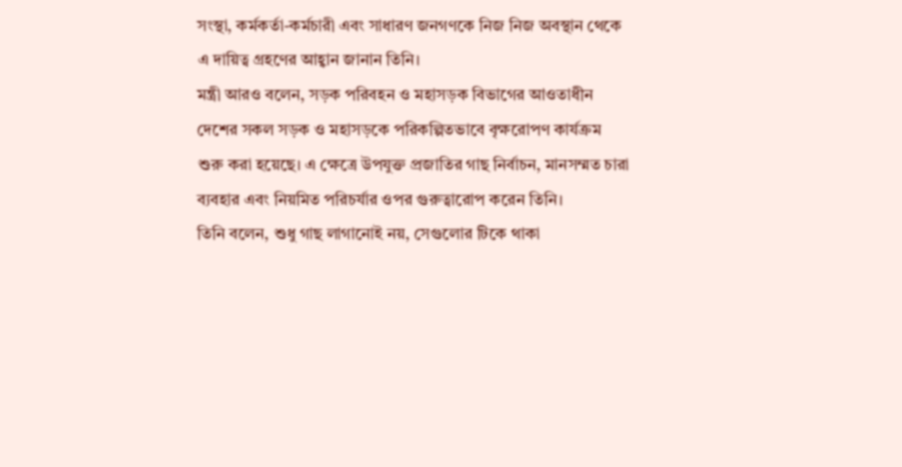সংস্থা, কর্মকর্তা-কর্মচারী এবং সাধারণ জনগণকে নিজ নিজ অবস্থান থেকে এ দায়িত্ব গ্রহণের আহ্বান জানান তিনি।
মন্ত্রী আরও বলেন, সড়ক পরিবহন ও মহাসড়ক বিভাগের আওতাধীন দেশের সকল সড়ক ও মহাসড়কে পরিকল্পিতভাবে বৃক্ষরোপণ কার্যক্রম শুরু করা হয়েছে। এ ক্ষেত্রে উপযুক্ত প্রজাতির গাছ নির্বাচন, মানসম্মত চারা ব্যবহার এবং নিয়মিত পরিচর্যার ওপর গুরুত্বারোপ করেন তিনি।
তিনি বলেন, শুধু গাছ লাগানোই নয়, সেগুলোর টিকে থাকা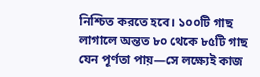নিশ্চিত করতে হবে। ১০০টি গাছ লাগালে অন্তত ৮০ থেকে ৮৫টি গাছ যেন পূর্ণতা পায়—সে লক্ষ্যেই কাজ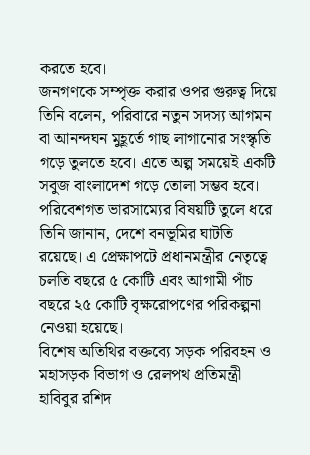করতে হবে।
জনগণকে সম্পৃক্ত করার ওপর গুরুত্ব দিয়ে তিনি বলেন, পরিবারে নতুন সদস্য আগমন বা আনন্দঘন মুহূর্তে গাছ লাগানোর সংস্কৃতি গড়ে তুলতে হবে। এতে অল্প সময়েই একটি সবুজ বাংলাদেশ গড়ে তোলা সম্ভব হবে।
পরিবেশগত ভারসাম্যের বিষয়টি তুলে ধরে তিনি জানান, দেশে বনভূমির ঘাটতি রয়েছে। এ প্রেক্ষাপটে প্রধানমন্ত্রীর নেতৃত্বে চলতি বছরে ৫ কোটি এবং আগামী পাঁচ বছরে ২৫ কোটি বৃক্ষরোপণের পরিকল্পনা নেওয়া হয়েছে।
বিশেষ অতিথির বক্তব্যে সড়ক পরিবহন ও মহাসড়ক বিভাগ ও রেলপথ প্রতিমন্ত্রী হাবিবুর রশিদ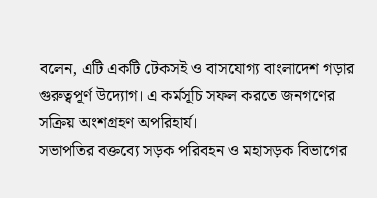বলেন, এটি একটি টেকসই ও বাসযোগ্য বাংলাদেশ গড়ার গুরুত্বপূর্ণ উদ্যোগ। এ কর্মসূচি সফল করতে জনগণের সক্রিয় অংশগ্রহণ অপরিহার্য।
সভাপতির বক্তব্যে সড়ক পরিবহন ও মহাসড়ক বিভাগের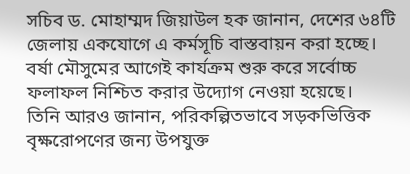সচিব ড. মোহাম্মদ জিয়াউল হক জানান, দেশের ৬৪টি জেলায় একযোগে এ কর্মসূচি বাস্তবায়ন করা হচ্ছে। বর্ষা মৌসুমের আগেই কার্যক্রম শুরু করে সর্বোচ্চ ফলাফল নিশ্চিত করার উদ্যোগ নেওয়া হয়েছে।
তিনি আরও জানান, পরিকল্পিতভাবে সড়কভিত্তিক বৃক্ষরোপণের জন্য উপযুক্ত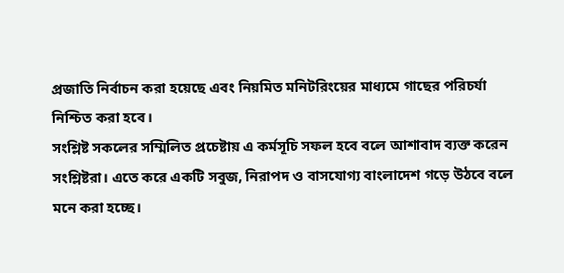প্রজাতি নির্বাচন করা হয়েছে এবং নিয়মিত মনিটরিংয়ের মাধ্যমে গাছের পরিচর্যা নিশ্চিত করা হবে।
সংশ্লিষ্ট সকলের সম্মিলিত প্রচেষ্টায় এ কর্মসূচি সফল হবে বলে আশাবাদ ব্যক্ত করেন সংশ্লিষ্টরা। এতে করে একটি সবুজ, নিরাপদ ও বাসযোগ্য বাংলাদেশ গড়ে উঠবে বলে মনে করা হচ্ছে।